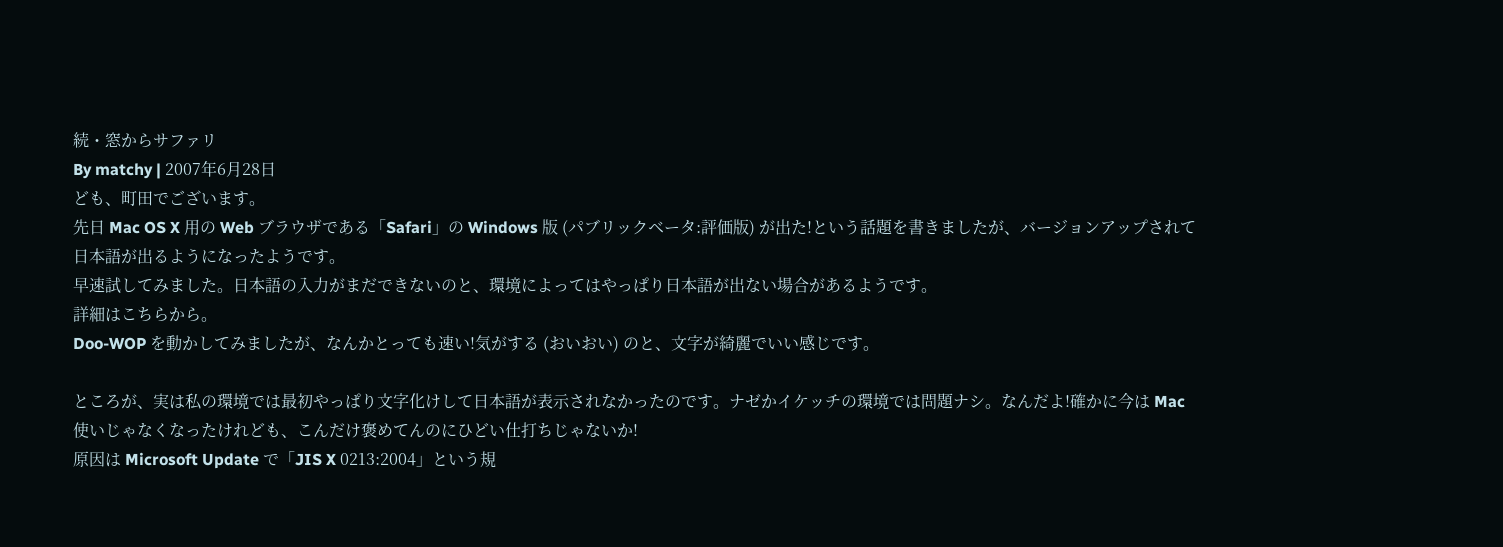続・窓からサファリ
By matchy | 2007年6月28日
ども、町田でございます。
先日 Mac OS X 用の Web ブラウザである「Safari」の Windows 版 (パブリックベータ:評価版) が出た!という話題を書きましたが、バージョンアップされて日本語が出るようになったようです。
早速試してみました。日本語の入力がまだできないのと、環境によってはやっぱり日本語が出ない場合があるようです。
詳細はこちらから。
Doo-WOP を動かしてみましたが、なんかとっても速い!気がする (おいおい) のと、文字が綺麗でいい感じです。

ところが、実は私の環境では最初やっぱり文字化けして日本語が表示されなかったのです。ナゼかイケッチの環境では問題ナシ。なんだよ!確かに今は Mac 使いじゃなくなったけれども、こんだけ褒めてんのにひどい仕打ちじゃないか!
原因は Microsoft Update で「JIS X 0213:2004」という規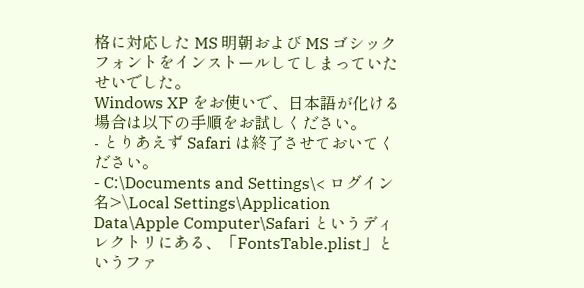格に対応した MS 明朝および MS ゴシックフォントをインストールしてしまっていたせいでした。
Windows XP をお使いで、日本語が化ける場合は以下の手順をお試しください。
- とりあえず Safari は終了させておいてください。
- C:\Documents and Settings\< ログイン名>\Local Settings\Application Data\Apple Computer\Safari というディレクトリにある、「FontsTable.plist」というファ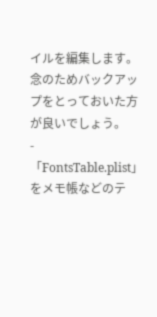イルを編集します。念のためバックアップをとっておいた方が良いでしょう。
- 「FontsTable.plist」をメモ帳などのテ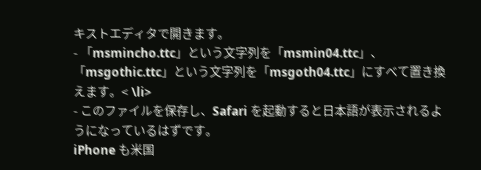キストエディタで開きます。
- 「msmincho.ttc」という文字列を「msmin04.ttc」、「msgothic.ttc」という文字列を「msgoth04.ttc」にすべて置き換えます。< \li>
- このファイルを保存し、Safari を起動すると日本語が表示されるようになっているはずです。
iPhone も米国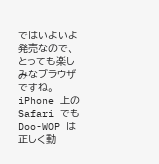ではいよいよ発売なので、とっても楽しみなブラウザですね。iPhone 上の Safari でも Doo-WOP は正しく動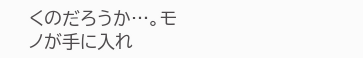くのだろうか…。モノが手に入れ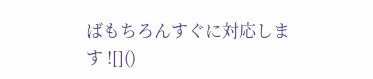ばもちろんすぐに対応します ![]()